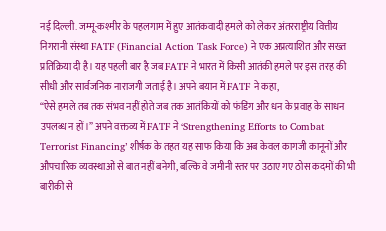नई दिल्ली. जम्मू-कश्मीर के पहलगाम में हुए आतंकवादी हमले को लेकर अंतरराष्ट्रीय वित्तीय निगरानी संस्था FATF (Financial Action Task Force) ने एक अप्रत्याशित और सख्त प्रतिक्रिया दी है। यह पहली बार है जब FATF ने भारत में किसी आतंकी हमले पर इस तरह की सीधी और सार्वजनिक नाराजगी जताई है। अपने बयान में FATF ने कहा,
“ऐसे हमले तब तक संभव नहीं होते जब तक आतंकियों को फंडिंग और धन के प्रवाह के साधन उपलब्ध न हों।” अपने वक्तव्य में FATF ने ‘Strengthening Efforts to Combat Terrorist Financing’ शीर्षक के तहत यह साफ किया कि अब केवल कागजी कानूनों और औपचारिक व्यवस्थाओं से बात नहीं बनेगी, बल्कि वे जमीनी स्तर पर उठाए गए ठोस कदमों की भी बारीकी से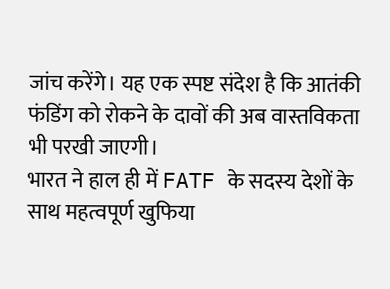जांच करेंगे। यह एक स्पष्ट संदेश है कि आतंकी फंडिंग को रोकने के दावों की अब वास्तविकता भी परखी जाएगी।
भारत ने हाल ही में FATF के सदस्य देशों के साथ महत्वपूर्ण खुफिया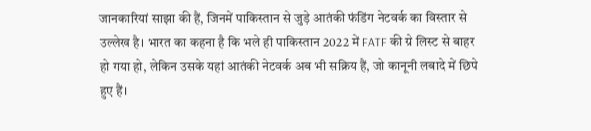जानकारियां साझा की हैं, जिनमें पाकिस्तान से जुड़े आतंकी फंडिंग नेटवर्क का विस्तार से उल्लेख है। भारत का कहना है कि भले ही पाकिस्तान 2022 में FATF की ग्रे लिस्ट से बाहर हो गया हो, लेकिन उसके यहां आतंकी नेटवर्क अब भी सक्रिय हैं, जो कानूनी लबादे में छिपे हुए हैं।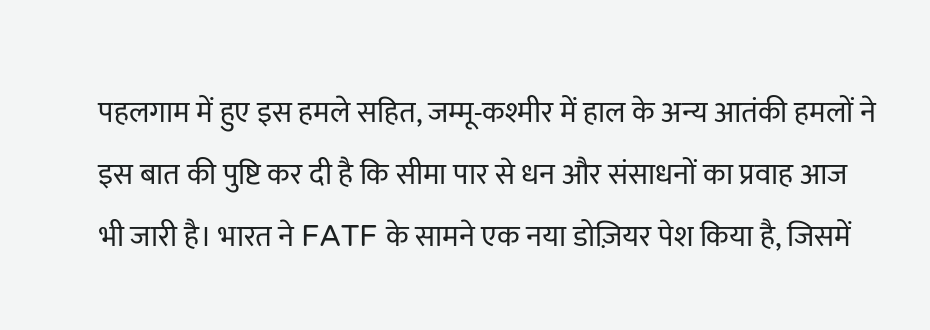पहलगाम में हुए इस हमले सहित, जम्मू-कश्मीर में हाल के अन्य आतंकी हमलों ने इस बात की पुष्टि कर दी है कि सीमा पार से धन और संसाधनों का प्रवाह आज भी जारी है। भारत ने FATF के सामने एक नया डोज़ियर पेश किया है, जिसमें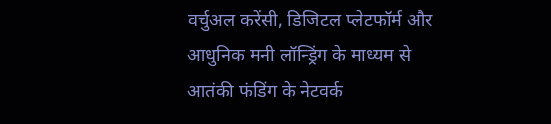वर्चुअल करेंसी, डिजिटल प्लेटफॉर्म और आधुनिक मनी लॉन्ड्रिंग के माध्यम से आतंकी फंडिंग के नेटवर्क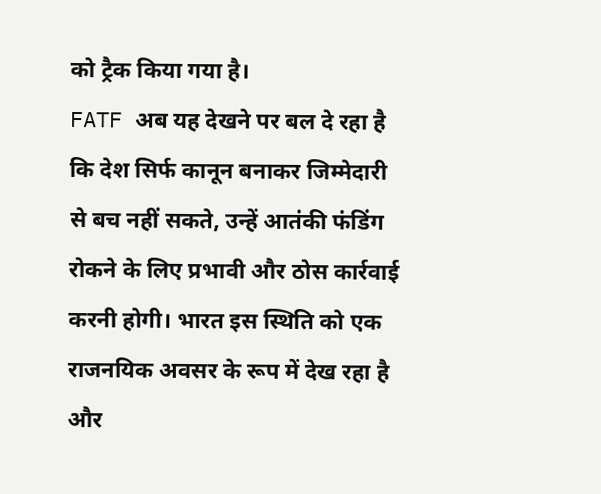को ट्रैक किया गया है।
FATF अब यह देखने पर बल दे रहा है कि देश सिर्फ कानून बनाकर जिम्मेदारी से बच नहीं सकते, उन्हें आतंकी फंडिंग रोकने के लिए प्रभावी और ठोस कार्रवाई करनी होगी। भारत इस स्थिति को एक राजनयिक अवसर के रूप में देख रहा है और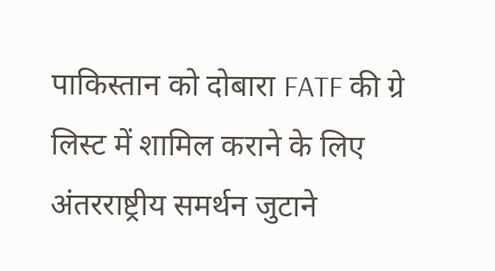पाकिस्तान को दोबारा FATF की ग्रे लिस्ट में शामिल कराने के लिए अंतरराष्ट्रीय समर्थन जुटाने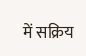में सक्रिय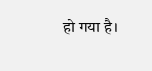हो गया है।